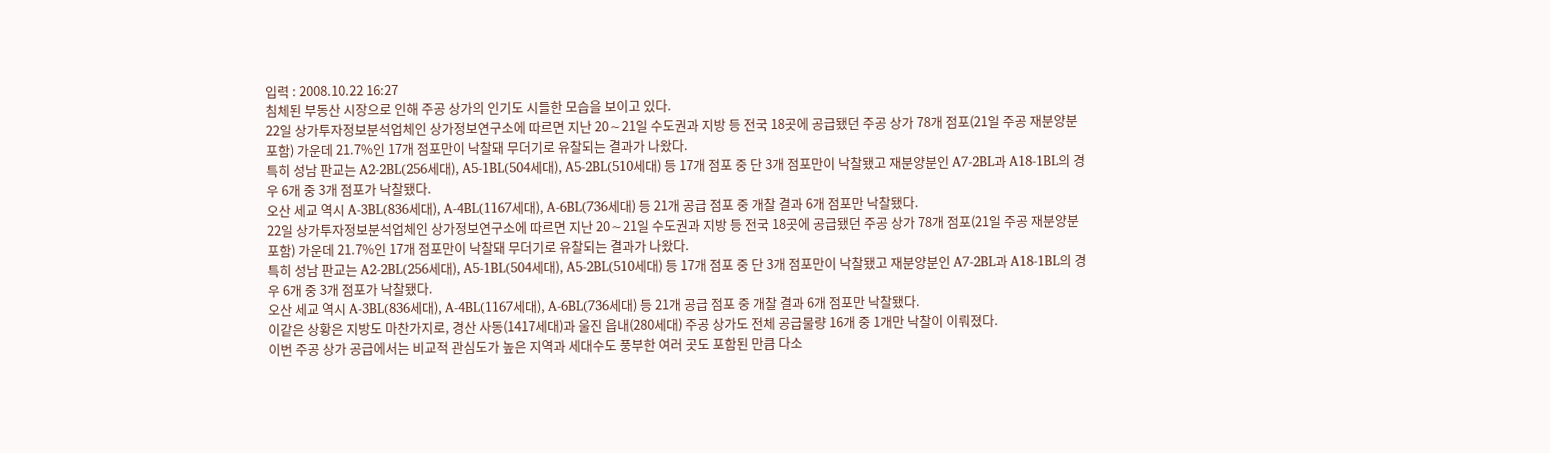입력 : 2008.10.22 16:27
침체된 부동산 시장으로 인해 주공 상가의 인기도 시들한 모습을 보이고 있다.
22일 상가투자정보분석업체인 상가정보연구소에 따르면 지난 20∼21일 수도권과 지방 등 전국 18곳에 공급됐던 주공 상가 78개 점포(21일 주공 재분양분 포함) 가운데 21.7%인 17개 점포만이 낙찰돼 무더기로 유찰되는 결과가 나왔다.
특히 성남 판교는 A2-2BL(256세대), A5-1BL(504세대), A5-2BL(510세대) 등 17개 점포 중 단 3개 점포만이 낙찰됐고 재분양분인 A7-2BL과 A18-1BL의 경우 6개 중 3개 점포가 낙찰됐다.
오산 세교 역시 A-3BL(836세대), A-4BL(1167세대), A-6BL(736세대) 등 21개 공급 점포 중 개찰 결과 6개 점포만 낙찰됐다.
22일 상가투자정보분석업체인 상가정보연구소에 따르면 지난 20∼21일 수도권과 지방 등 전국 18곳에 공급됐던 주공 상가 78개 점포(21일 주공 재분양분 포함) 가운데 21.7%인 17개 점포만이 낙찰돼 무더기로 유찰되는 결과가 나왔다.
특히 성남 판교는 A2-2BL(256세대), A5-1BL(504세대), A5-2BL(510세대) 등 17개 점포 중 단 3개 점포만이 낙찰됐고 재분양분인 A7-2BL과 A18-1BL의 경우 6개 중 3개 점포가 낙찰됐다.
오산 세교 역시 A-3BL(836세대), A-4BL(1167세대), A-6BL(736세대) 등 21개 공급 점포 중 개찰 결과 6개 점포만 낙찰됐다.
이같은 상황은 지방도 마찬가지로, 경산 사동(1417세대)과 울진 읍내(280세대) 주공 상가도 전체 공급물량 16개 중 1개만 낙찰이 이뤄졌다.
이번 주공 상가 공급에서는 비교적 관심도가 높은 지역과 세대수도 풍부한 여러 곳도 포함된 만큼 다소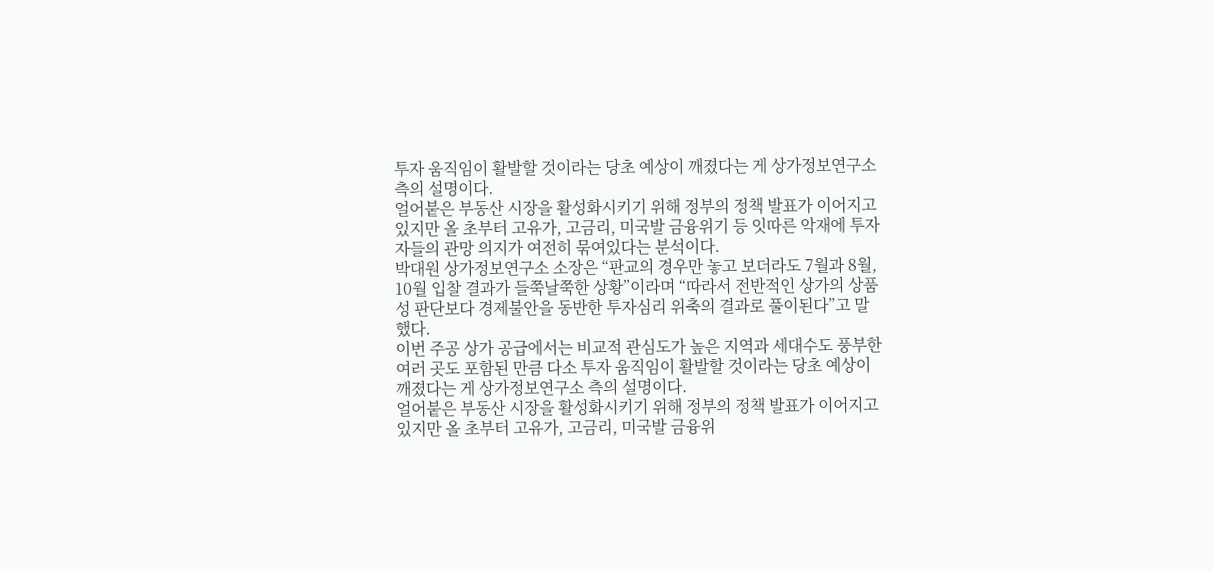투자 움직임이 활발할 것이라는 당초 예상이 깨졌다는 게 상가정보연구소 측의 설명이다.
얼어붙은 부동산 시장을 활성화시키기 위해 정부의 정책 발표가 이어지고 있지만 올 초부터 고유가, 고금리, 미국발 금융위기 등 잇따른 악재에 투자자들의 관망 의지가 여전히 묶여있다는 분석이다.
박대원 상가정보연구소 소장은 “판교의 경우만 놓고 보더라도 7월과 8월, 10월 입찰 결과가 들쭉날쭉한 상황”이라며 “따라서 전반적인 상가의 상품성 판단보다 경제불안을 동반한 투자심리 위축의 결과로 풀이된다”고 말했다.
이번 주공 상가 공급에서는 비교적 관심도가 높은 지역과 세대수도 풍부한 여러 곳도 포함된 만큼 다소 투자 움직임이 활발할 것이라는 당초 예상이 깨졌다는 게 상가정보연구소 측의 설명이다.
얼어붙은 부동산 시장을 활성화시키기 위해 정부의 정책 발표가 이어지고 있지만 올 초부터 고유가, 고금리, 미국발 금융위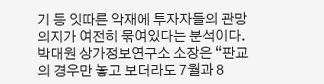기 등 잇따른 악재에 투자자들의 관망 의지가 여전히 묶여있다는 분석이다.
박대원 상가정보연구소 소장은 “판교의 경우만 놓고 보더라도 7월과 8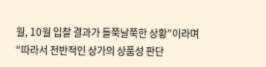월, 10월 입찰 결과가 들쭉날쭉한 상황”이라며 “따라서 전반적인 상가의 상품성 판단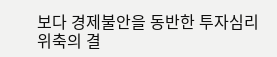보다 경제불안을 동반한 투자심리 위축의 결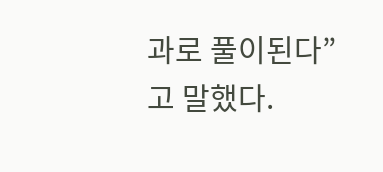과로 풀이된다”고 말했다.